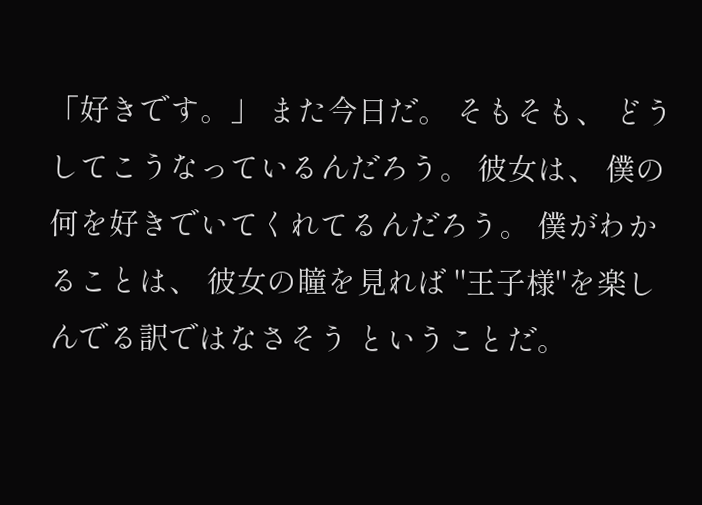「好きです。」 また今日だ。 そもそも、 どうしてこうなっているんだろう。 彼女は、 僕の何を好きでいてくれてるんだろう。 僕がわかることは、 彼女の瞳を見れば "王子様"を楽しんでる訳ではなさそう ということだ。